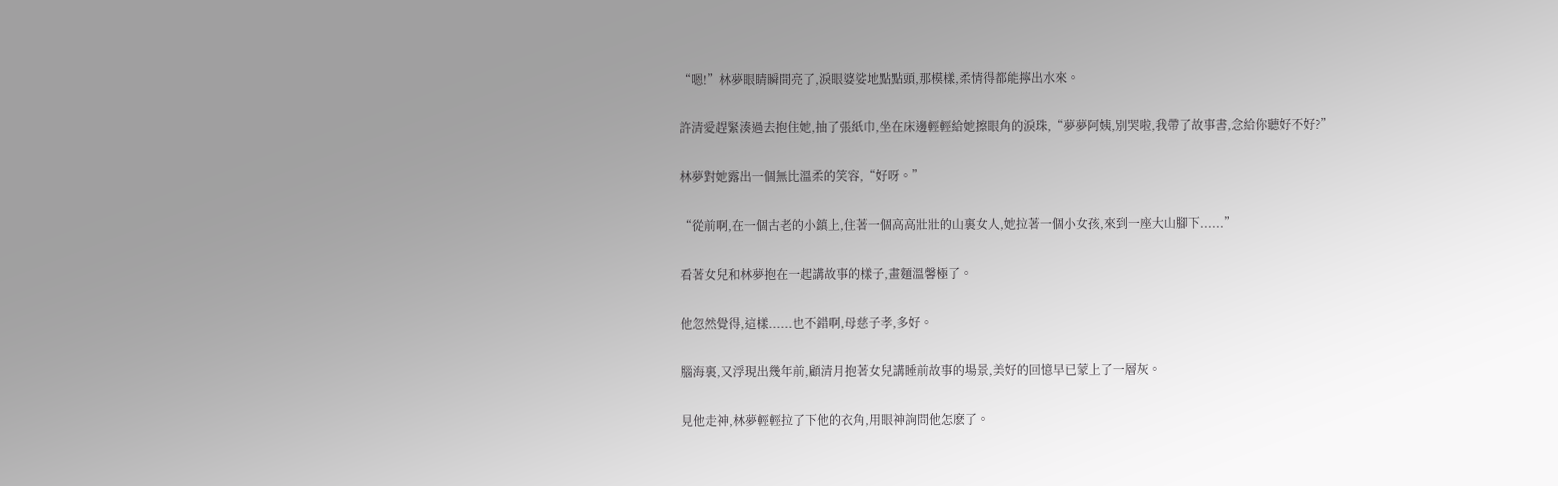“嗯!”林夢眼睛瞬間亮了,淚眼婆娑地點點頭,那模樣,柔情得都能擰出水來。

許清愛趕緊湊過去抱住她,抽了張紙巾,坐在床邊輕輕給她擦眼角的淚珠,“夢夢阿姨,別哭啦,我帶了故事書,念給你聽好不好?”

林夢對她露出一個無比溫柔的笑容,“好呀。”

“從前啊,在一個古老的小鎮上,住著一個高高壯壯的山裏女人,她拉著一個小女孩,來到一座大山腳下......”

看著女兒和林夢抱在一起講故事的樣子,畫麵溫馨極了。

他忽然覺得,這樣......也不錯啊,母慈子孝,多好。

腦海裏,又浮現出幾年前,顧清月抱著女兒講睡前故事的場景,美好的回憶早已蒙上了一層灰。

見他走神,林夢輕輕拉了下他的衣角,用眼神詢問他怎麽了。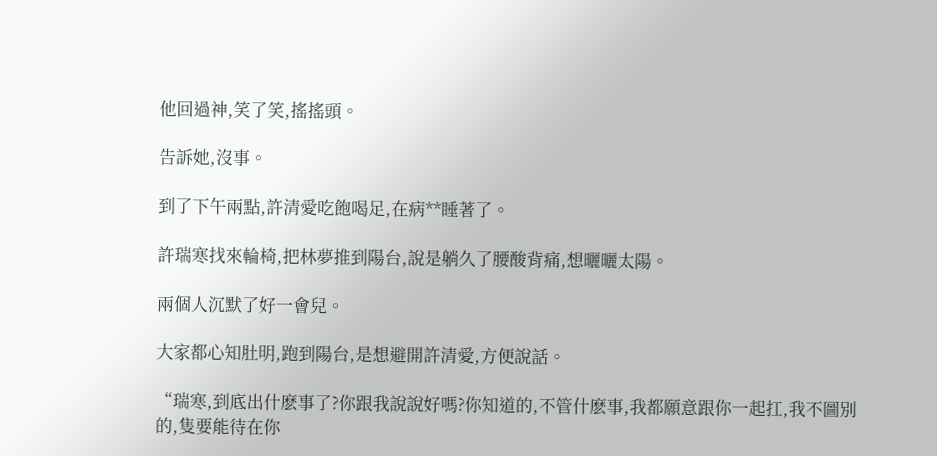他回過神,笑了笑,搖搖頭。

告訴她,沒事。

到了下午兩點,許清愛吃飽喝足,在病**睡著了。

許瑞寒找來輪椅,把林夢推到陽台,說是躺久了腰酸背痛,想曬曬太陽。

兩個人沉默了好一會兒。

大家都心知肚明,跑到陽台,是想避開許清愛,方便說話。

“瑞寒,到底出什麽事了?你跟我說說好嗎?你知道的,不管什麽事,我都願意跟你一起扛,我不圖別的,隻要能待在你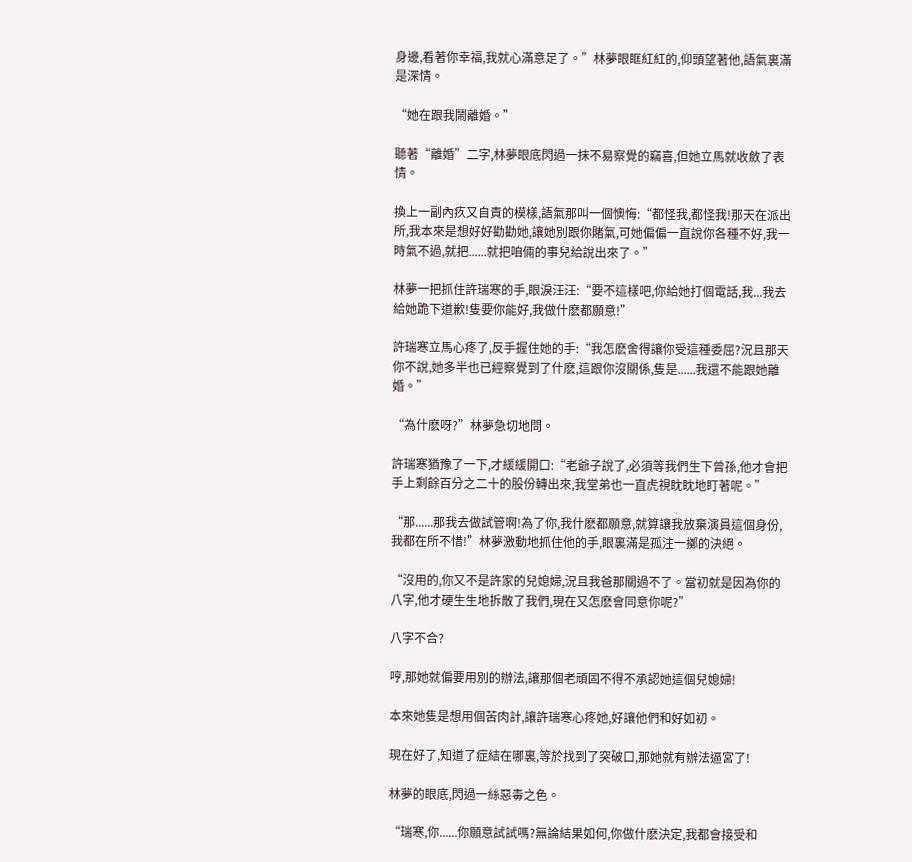身邊,看著你幸福,我就心滿意足了。”林夢眼眶紅紅的,仰頭望著他,語氣裏滿是深情。

“她在跟我鬧離婚。”

聽著“離婚”二字,林夢眼底閃過一抹不易察覺的竊喜,但她立馬就收斂了表情。

換上一副內疚又自責的模樣,語氣那叫一個懊悔:“都怪我,都怪我!那天在派出所,我本來是想好好勸勸她,讓她別跟你賭氣,可她偏偏一直說你各種不好,我一時氣不過,就把......就把咱倆的事兒給說出來了。”

林夢一把抓住許瑞寒的手,眼淚汪汪:“要不這樣吧,你給她打個電話,我...我去給她跪下道歉!隻要你能好,我做什麽都願意!”

許瑞寒立馬心疼了,反手握住她的手:“我怎麽舍得讓你受這種委屈?況且那天你不說,她多半也已經察覺到了什麽,這跟你沒關係,隻是......我還不能跟她離婚。”

“為什麽呀?”林夢急切地問。

許瑞寒猶豫了一下,才緩緩開口:“老爺子說了,必須等我們生下曾孫,他才會把手上剩餘百分之二十的股份轉出來,我堂弟也一直虎視眈眈地盯著呢。”

“那......那我去做試管啊!為了你,我什麽都願意,就算讓我放棄演員這個身份,我都在所不惜!”林夢激動地抓住他的手,眼裏滿是孤注一擲的決絕。

“沒用的,你又不是許家的兒媳婦,況且我爸那關過不了。當初就是因為你的八字,他才硬生生地拆散了我們,現在又怎麽會同意你呢?”

八字不合?

哼,那她就偏要用別的辦法,讓那個老頑固不得不承認她這個兒媳婦!

本來她隻是想用個苦肉計,讓許瑞寒心疼她,好讓他們和好如初。

現在好了,知道了症結在哪裏,等於找到了突破口,那她就有辦法逼宮了!

林夢的眼底,閃過一絲惡毒之色。

“瑞寒,你......你願意試試嗎?無論結果如何,你做什麽決定,我都會接受和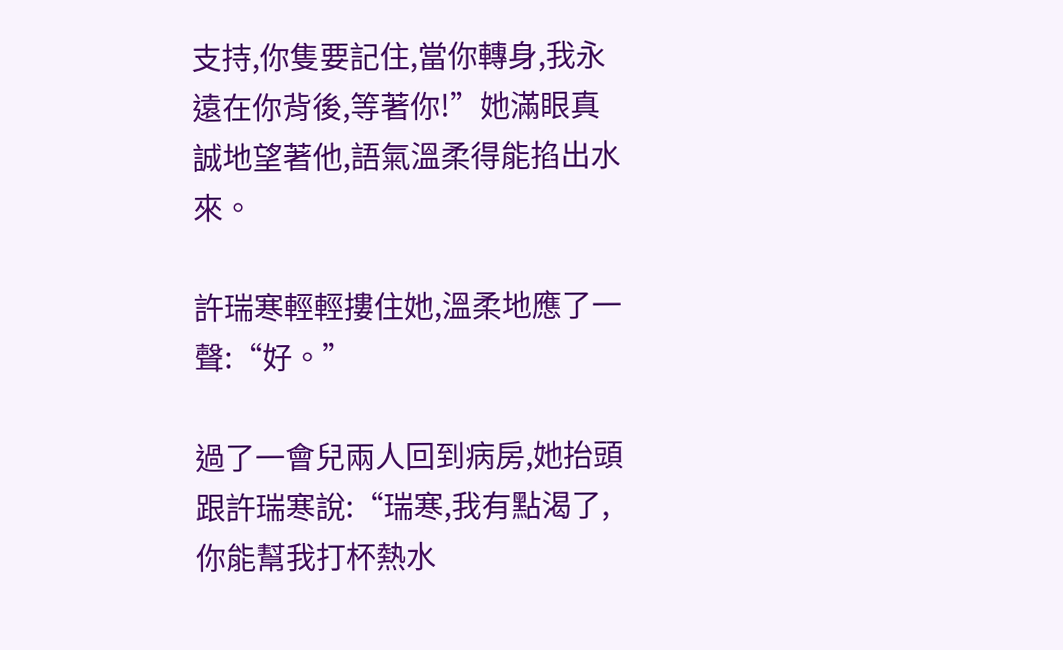支持,你隻要記住,當你轉身,我永遠在你背後,等著你!”她滿眼真誠地望著他,語氣溫柔得能掐出水來。

許瑞寒輕輕摟住她,溫柔地應了一聲:“好。”

過了一會兒兩人回到病房,她抬頭跟許瑞寒說:“瑞寒,我有點渴了,你能幫我打杯熱水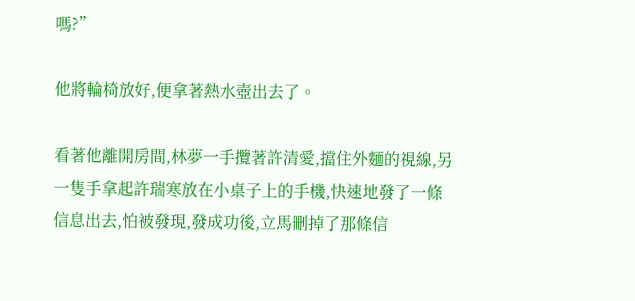嗎?”

他將輪椅放好,便拿著熱水壺出去了。

看著他離開房間,林夢一手攬著許清愛,擋住外麵的視線,另一隻手拿起許瑞寒放在小桌子上的手機,快速地發了一條信息出去,怕被發現,發成功後,立馬刪掉了那條信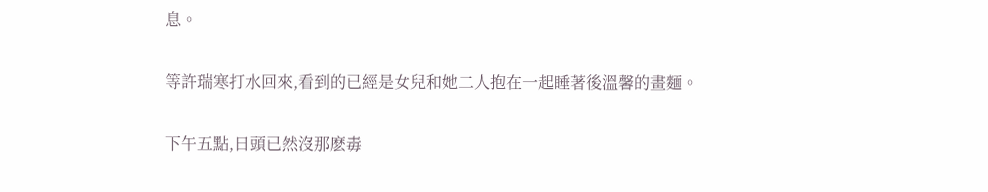息。

等許瑞寒打水回來,看到的已經是女兒和她二人抱在一起睡著後溫馨的畫麵。

下午五點,日頭已然沒那麽毒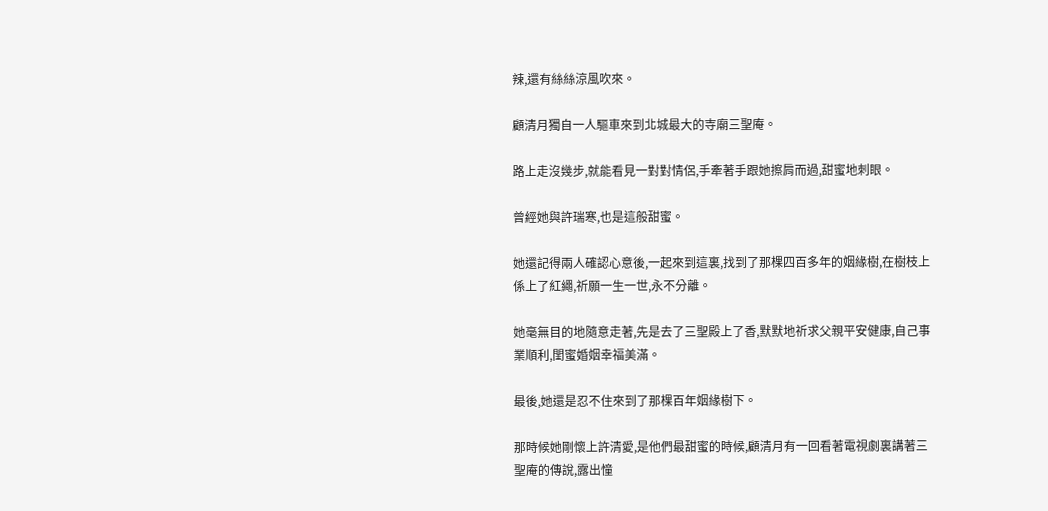辣,還有絲絲涼風吹來。

顧清月獨自一人驅車來到北城最大的寺廟三聖庵。

路上走沒幾步,就能看見一對對情侶,手牽著手跟她擦肩而過,甜蜜地刺眼。

曾經她與許瑞寒,也是這般甜蜜。

她還記得兩人確認心意後,一起來到這裏,找到了那棵四百多年的姻緣樹,在樹枝上係上了紅繩,祈願一生一世,永不分離。

她毫無目的地隨意走著,先是去了三聖殿上了香,默默地祈求父親平安健康,自己事業順利,閨蜜婚姻幸福美滿。

最後,她還是忍不住來到了那棵百年姻緣樹下。

那時候她剛懷上許清愛,是他們最甜蜜的時候,顧清月有一回看著電視劇裏講著三聖庵的傳說,露出憧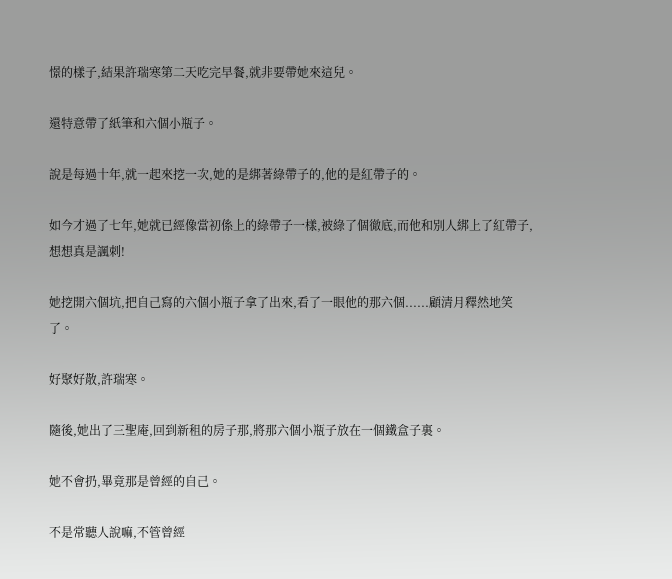憬的樣子,結果許瑞寒第二天吃完早餐,就非要帶她來這兒。

還特意帶了紙筆和六個小瓶子。

說是每過十年,就一起來挖一次,她的是綁著綠帶子的,他的是紅帶子的。

如今才過了七年,她就已經像當初係上的綠帶子一樣,被綠了個徹底,而他和別人綁上了紅帶子,想想真是諷刺!

她挖開六個坑,把自己寫的六個小瓶子拿了出來,看了一眼他的那六個......顧清月釋然地笑了。

好聚好散,許瑞寒。

隨後,她出了三聖庵,回到新租的房子那,將那六個小瓶子放在一個鐵盒子裏。

她不會扔,畢竟那是曾經的自己。

不是常聽人說嘛,不管曾經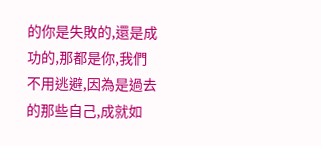的你是失敗的,還是成功的,那都是你,我們不用逃避,因為是過去的那些自己,成就如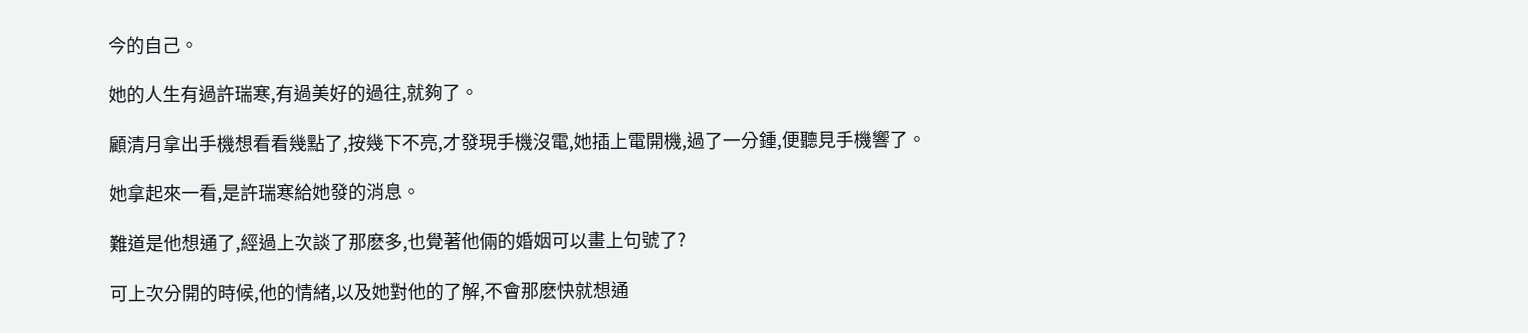今的自己。

她的人生有過許瑞寒,有過美好的過往,就夠了。

顧清月拿出手機想看看幾點了,按幾下不亮,才發現手機沒電,她插上電開機,過了一分鍾,便聽見手機響了。

她拿起來一看,是許瑞寒給她發的消息。

難道是他想通了,經過上次談了那麽多,也覺著他倆的婚姻可以畫上句號了?

可上次分開的時候,他的情緒,以及她對他的了解,不會那麽快就想通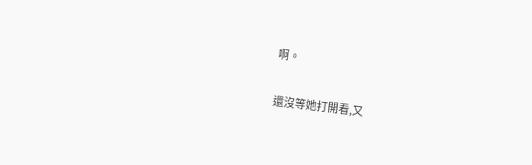啊。

還沒等她打開看,又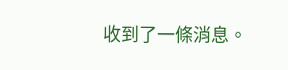收到了一條消息。